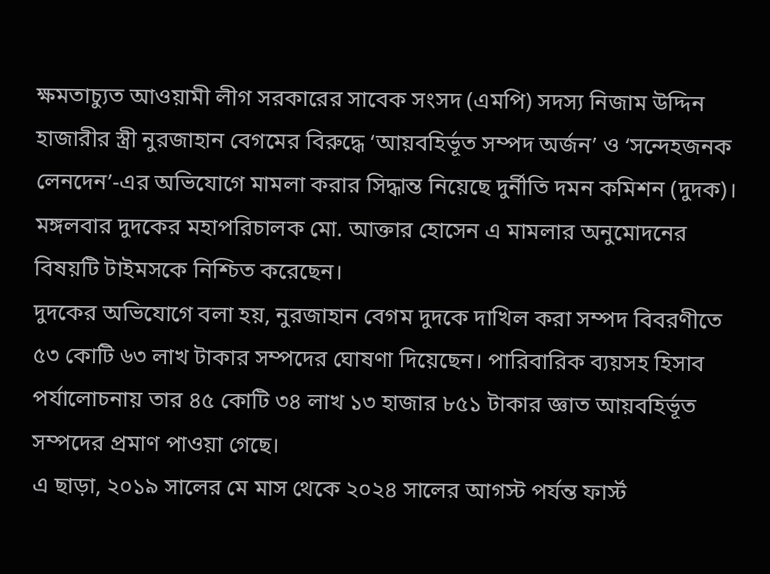ক্ষমতাচ্যুত আওয়ামী লীগ সরকারের সাবেক সংসদ (এমপি) সদস্য নিজাম উদ্দিন হাজারীর স্ত্রী নুরজাহান বেগমের বিরুদ্ধে ‘আয়বহির্ভূত সম্পদ অর্জন’ ও ‘সন্দেহজনক লেনদেন’-এর অভিযোগে মামলা করার সিদ্ধান্ত নিয়েছে দুর্নীতি দমন কমিশন (দুদক)।
মঙ্গলবার দুদকের মহাপরিচালক মো. আক্তার হোসেন এ মামলার অনুমোদনের বিষয়টি টাইমসকে নিশ্চিত করেছেন।
দুদকের অভিযোগে বলা হয়, নুরজাহান বেগম দুদকে দাখিল করা সম্পদ বিবরণীতে ৫৩ কোটি ৬৩ লাখ টাকার সম্পদের ঘোষণা দিয়েছেন। পারিবারিক ব্যয়সহ হিসাব পর্যালোচনায় তার ৪৫ কোটি ৩৪ লাখ ১৩ হাজার ৮৫১ টাকার জ্ঞাত আয়বহির্ভূত সম্পদের প্রমাণ পাওয়া গেছে।
এ ছাড়া, ২০১৯ সালের মে মাস থেকে ২০২৪ সালের আগস্ট পর্যন্ত ফার্স্ট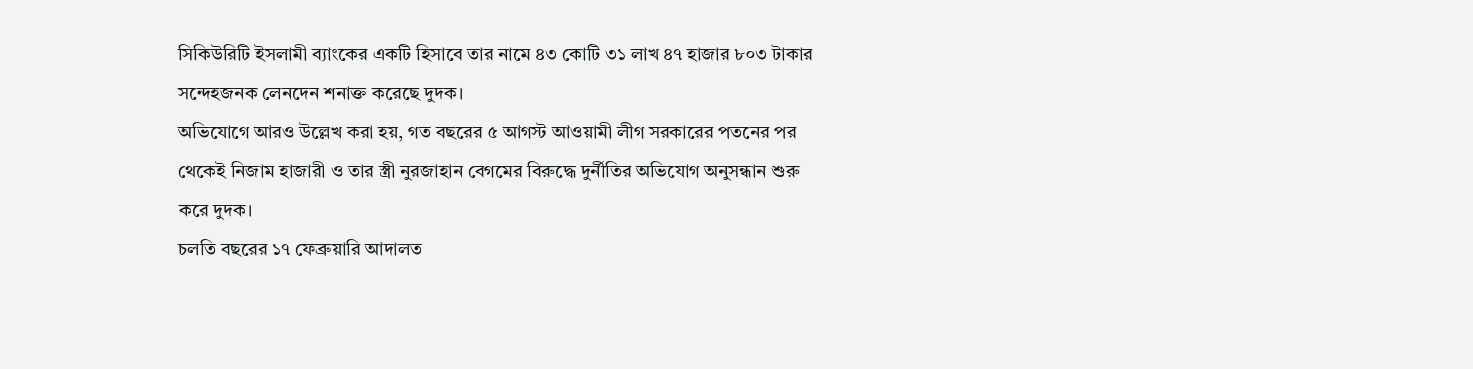সিকিউরিটি ইসলামী ব্যাংকের একটি হিসাবে তার নামে ৪৩ কোটি ৩১ লাখ ৪৭ হাজার ৮০৩ টাকার সন্দেহজনক লেনদেন শনাক্ত করেছে দুদক।
অভিযোগে আরও উল্লেখ করা হয়, গত বছরের ৫ আগস্ট আওয়ামী লীগ সরকারের পতনের পর থেকেই নিজাম হাজারী ও তার স্ত্রী নুরজাহান বেগমের বিরুদ্ধে দুর্নীতির অভিযোগ অনুসন্ধান শুরু করে দুদক।
চলতি বছরের ১৭ ফেব্রুয়ারি আদালত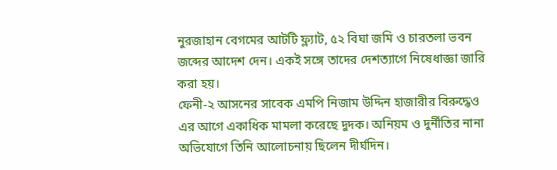নুরজাহান বেগমের আটটি ফ্ল্যাট, ৫২ বিঘা জমি ও চারতলা ভবন জব্দের আদেশ দেন। একই সঙ্গে তাদের দেশত্যাগে নিষেধাজ্ঞা জারি করা হয়।
ফেনী-২ আসনের সাবেক এমপি নিজাম উদ্দিন হাজারীর বিরুদ্ধেও এর আগে একাধিক মামলা করেছে দুদক। অনিয়ম ও দুর্নীতির নানা অভিযোগে তিনি আলোচনায় ছিলেন দীর্ঘদিন।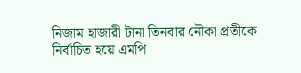নিজাম হাজারী টানা তিনবার নৌকা প্রতীকে নির্বাচিত হয়ে এমপি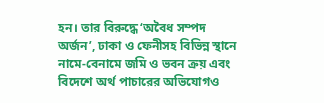হন। তার বিরুদ্ধে ‘অবৈধ সম্পদ অর্জন’, ঢাকা ও ফেনীসহ বিভিন্ন স্থানে নামে-বেনামে জমি ও ভবন ক্রয় এবং বিদেশে অর্থ পাচারের অভিযোগও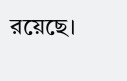রয়েছে।